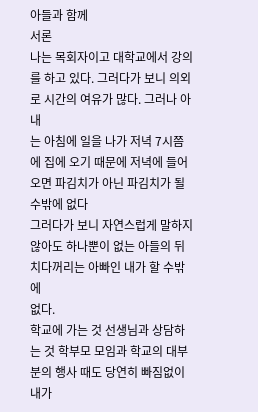아들과 함께
서론
나는 목회자이고 대학교에서 강의를 하고 있다. 그러다가 보니 의외로 시간의 여유가 많다. 그러나 아내
는 아침에 일을 나가 저녁 7시쯤에 집에 오기 때문에 저녁에 들어오면 파김치가 아닌 파김치가 될 수밖에 없다
그러다가 보니 자연스럽게 말하지 않아도 하나뿐이 없는 아들의 뒤치다꺼리는 아빠인 내가 할 수밖에
없다.
학교에 가는 것 선생님과 상담하는 것 학부모 모임과 학교의 대부분의 행사 때도 당연히 빠짐없이 내가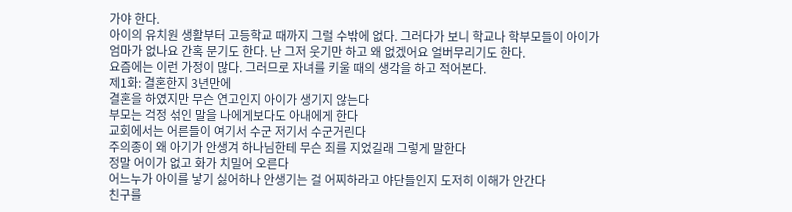가야 한다.
아이의 유치원 생활부터 고등학교 때까지 그럴 수밖에 없다. 그러다가 보니 학교나 학부모들이 아이가
엄마가 없나요 간혹 문기도 한다. 난 그저 웃기만 하고 왜 없겠어요 얼버무리기도 한다.
요즘에는 이런 가정이 많다. 그러므로 자녀를 키울 때의 생각을 하고 적어본다.
제1화: 결혼한지 3년만에
결혼을 하였지만 무슨 연고인지 아이가 생기지 않는다
부모는 걱정 섞인 말을 나에게보다도 아내에게 한다
교회에서는 어른들이 여기서 수군 저기서 수군거린다
주의종이 왜 아기가 안생겨 하나님한테 무슨 죄를 지었길래 그렇게 말한다
정말 어이가 없고 화가 치밀어 오른다
어느누가 아이를 낳기 싫어하나 안생기는 걸 어찌하라고 야단들인지 도저히 이해가 안간다
친구를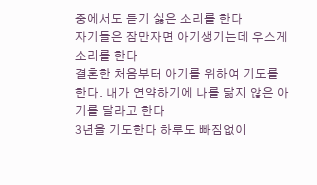중에서도 듣기 싫은 소리를 한다
자기들은 잠만자면 아기생기는데 우스게 소리를 한다
결혼한 처음부터 아기를 위하여 기도를 한다. 내가 연약하기에 나를 닮지 않은 아기를 달라고 한다
3년을 기도한다 하루도 빠짐없이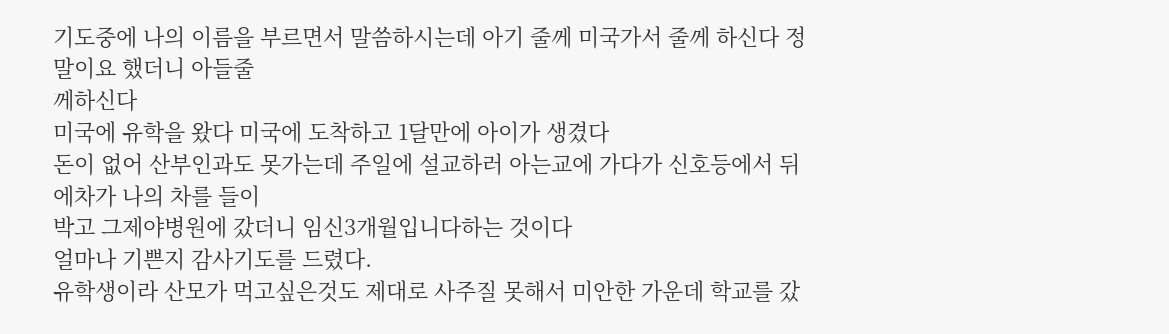기도중에 나의 이름을 부르면서 말씀하시는데 아기 줄께 미국가서 줄께 하신다 정말이요 했더니 아들줄
께하신다
미국에 유학을 왔다 미국에 도착하고 1달만에 아이가 생겼다
돈이 없어 산부인과도 못가는데 주일에 설교하러 아는교에 가다가 신호등에서 뒤에차가 나의 차를 들이
박고 그제야병원에 갔더니 임신3개월입니다하는 것이다
얼마나 기쁜지 감사기도를 드렸다.
유학생이라 산모가 먹고싶은것도 제대로 사주질 못해서 미안한 가운데 학교를 갔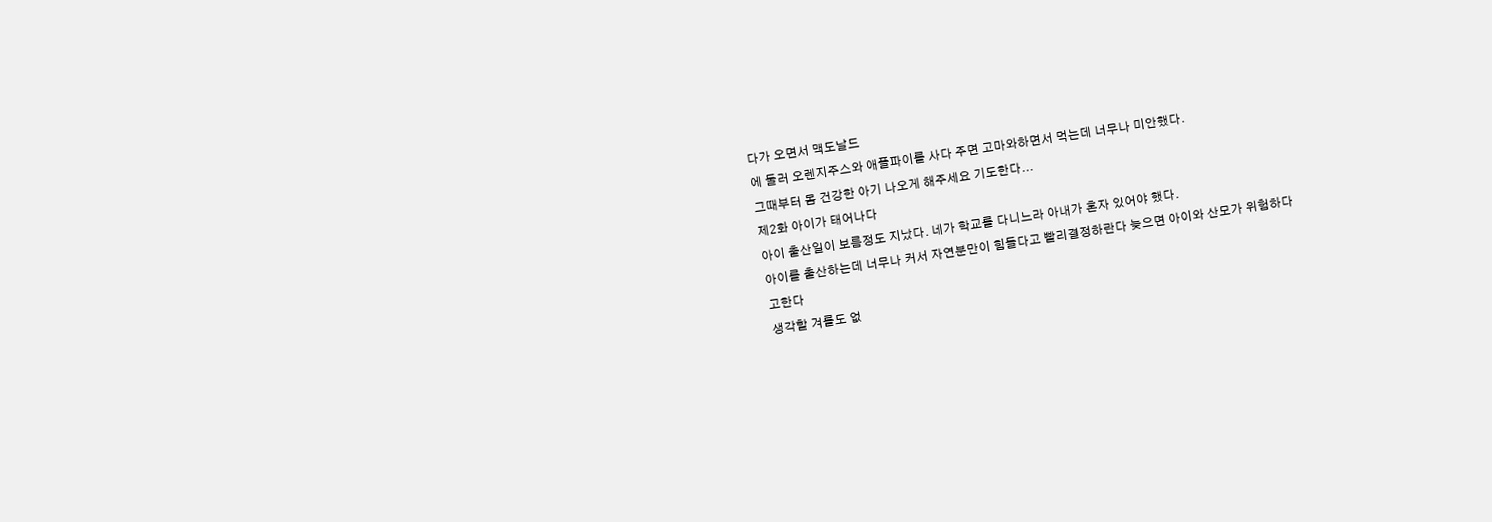다가 오면서 맥도날드
에 둘러 오렌지주스와 애플파이를 사다 주면 고마와하면서 먹는데 너무나 미안했다.
그때부터 몸 건강한 아기 나오게 해주세요 기도한다...
제2화 아이가 태어나다
아이 출산일이 보름정도 지났다. 네가 학교를 다니느라 아내가 혼자 있어야 했다.
아이를 출산하는데 너무나 커서 자연분만이 힘들다고 빨리결정하란다 늦으면 아이와 산모가 위험하다
고한다
생각할 겨를도 없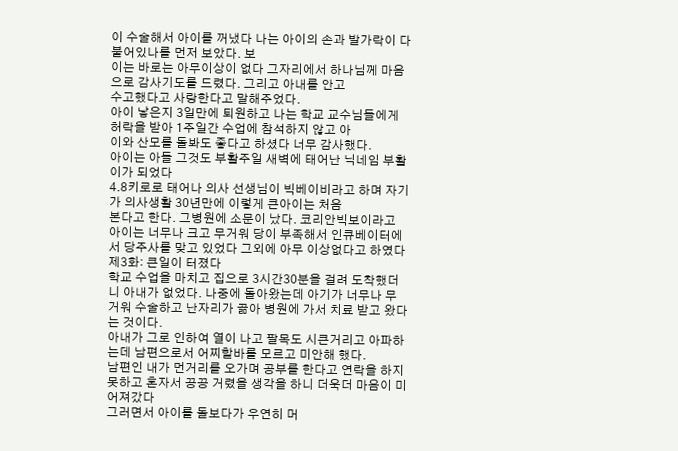이 수술해서 아이를 꺼냈다 나는 아이의 손과 발가락이 다 붙어있나를 먼저 보았다. 보
이는 바로는 아무이상이 없다 그자리에서 하나님께 마음으로 감사기도를 드렸다. 그리고 아내를 안고
수고했다고 사랑한다고 말해주었다.
아이 낳은지 3일만에 퇴원하고 나는 학교 교수님들에게 허락을 받아 1주일간 수업에 참석하지 않고 아
이와 산모를 돌봐도 좋다고 하셨다 너무 감사했다.
아이는 아들 그것도 부활주일 새벽에 태어난 닉네임 부활이가 되었다
4.8키로로 태어나 의사 선생님이 빅베이비라고 하며 자기가 의사생활 30년만에 이렇게 큰아이는 처음
본다고 한다. 그병원에 소문이 났다. 코리안빅보이라고
아이는 너무나 크고 무거워 당이 부족해서 인큐베이터에서 당주사를 맞고 있었다 그외에 아무 이상없다고 하였다
제3화: 큰일이 터졌다
학교 수업을 마치고 집으로 3시간30분을 걸려 도착했더니 아내가 없었다. 나중에 돌아왔는데 아기가 너무나 무거워 수술하고 난자리가 곪아 병원에 가서 치료 받고 왔다는 것이다.
아내가 그로 인하여 열이 나고 팔목도 시큰거리고 아파하는데 남편으로서 어찌할바를 모르고 미안해 했다.
남편인 내가 먼거리를 오가며 공부를 한다고 연락을 하지 못하고 혼자서 끙끙 거렸을 생각을 하니 더욱더 마음이 미어져갔다
그러면서 아이를 돌보다가 우연히 머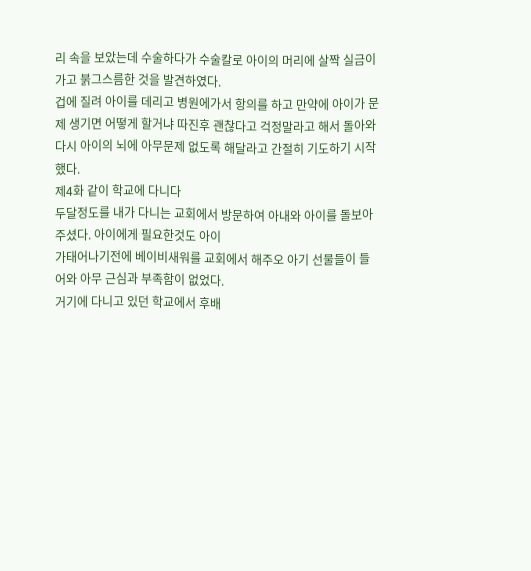리 속을 보았는데 수술하다가 수술칼로 아이의 머리에 살짝 실금이 가고 붉그스름한 것을 발견하였다.
겁에 질려 아이를 데리고 병원에가서 항의를 하고 만약에 아이가 문제 생기면 어떻게 할거냐 따진후 괜찮다고 걱정말라고 해서 돌아와 다시 아이의 뇌에 아무문제 없도록 해달라고 간절히 기도하기 시작했다.
제4화 같이 학교에 다니다
두달정도를 내가 다니는 교회에서 방문하여 아내와 아이를 돌보아 주셨다. 아이에게 필요한것도 아이
가태어나기전에 베이비새워를 교회에서 해주오 아기 선물들이 들어와 아무 근심과 부족함이 없었다.
거기에 다니고 있던 학교에서 후배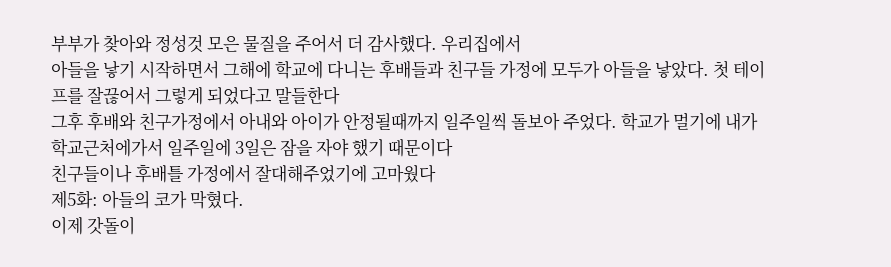부부가 찾아와 정성것 모은 물질을 주어서 더 감사했다. 우리집에서
아들을 낳기 시작하면서 그해에 학교에 다니는 후배들과 친구들 가정에 모두가 아들을 낳았다. 첫 테이
프를 잘끊어서 그렇게 되었다고 말들한다
그후 후배와 친구가정에서 아내와 아이가 안정될때까지 일주일씩 돌보아 주었다. 학교가 멀기에 내가
학교근처에가서 일주일에 3일은 잠을 자야 했기 때문이다
친구들이나 후배틀 가정에서 잘대해주었기에 고마웠다
제5화: 아들의 코가 막혔다.
이제 갓돌이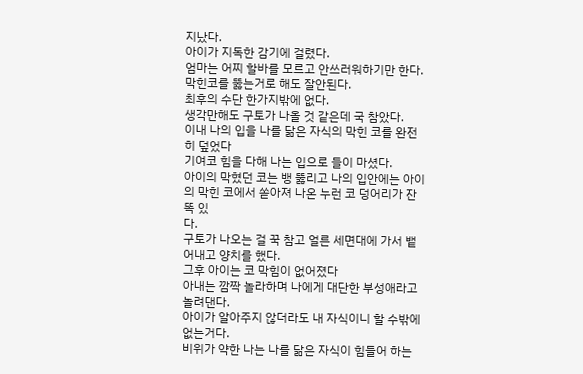지났다.
아이가 지독한 감기에 걸렸다.
엄마는 어찌 할바를 모르고 안쓰러워하기만 한다.
막힌코를 뚫는거로 해도 잘안된다.
최후의 수단 한가지밖에 없다.
생각만해도 구토가 나올 것 같은데 국 참았다.
이내 나의 입을 나를 닮은 자식의 막힌 코를 완전히 덮었다
기여코 힘을 다해 나는 입으로 들이 마셨다.
아이의 막혔던 코는 뱅 뚫리고 나의 입안에는 아이의 막힌 코에서 쏟아져 나온 누런 코 덩어리가 잔똑 있
다.
구토가 나오는 걸 꾹 참고 얼른 세면대에 가서 뱉어내고 양치를 했다.
그후 아이는 코 막힘이 없어졌다
아내는 깜짝 놀라하며 나에게 대단한 부성애라고 놀려댄다.
아이가 알아주지 않더라도 내 자식이니 할 수밖에 없는거다.
비위가 약한 나는 나를 닮은 자식이 힘들어 하는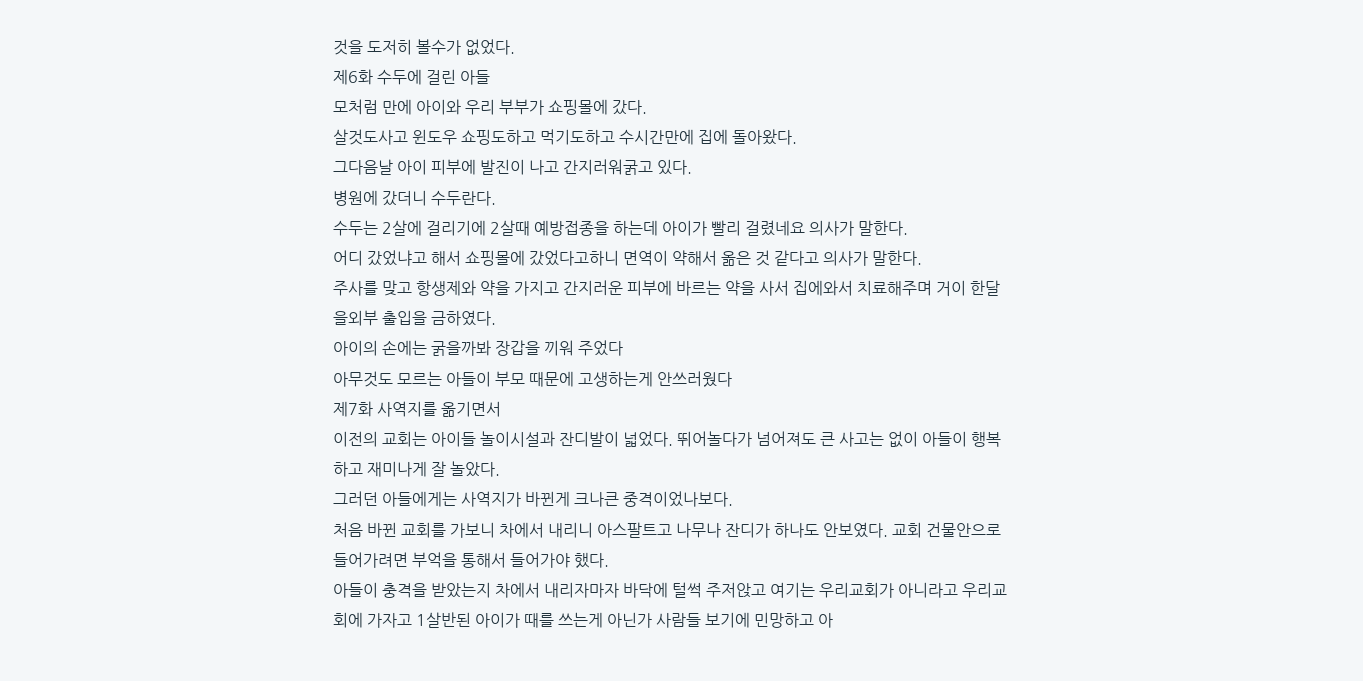것을 도저히 볼수가 없었다.
제6화 수두에 걸린 아들
모처럼 만에 아이와 우리 부부가 쇼핑몰에 갔다.
살것도사고 윈도우 쇼핑도하고 먹기도하고 수시간만에 집에 돌아왔다.
그다음날 아이 피부에 발진이 나고 간지러워굵고 있다.
병원에 갔더니 수두란다.
수두는 2살에 걸리기에 2살때 예방접종을 하는데 아이가 빨리 걸렸네요 의사가 말한다.
어디 갔었냐고 해서 쇼핑몰에 갔었다고하니 면역이 약해서 옮은 것 같다고 의사가 말한다.
주사를 맞고 항생제와 약을 가지고 간지러운 피부에 바르는 약을 사서 집에와서 치료해주며 거이 한달
을외부 출입을 금하였다.
아이의 손에는 굵을까봐 장갑을 끼워 주었다
아무것도 모르는 아들이 부모 때문에 고생하는게 안쓰러웠다
제7화 사역지를 옮기면서
이전의 교회는 아이들 놀이시설과 잔디발이 넓었다. 뛰어놀다가 넘어져도 큰 사고는 없이 아들이 행복
하고 재미나게 잘 놀았다.
그러던 아들에게는 사역지가 바뀐게 크나큰 중격이었나보다.
처음 바뀐 교회를 가보니 차에서 내리니 아스팔트고 나무나 잔디가 하나도 안보였다. 교회 건물안으로
들어가려면 부억을 통해서 들어가야 했다.
아들이 충격을 받았는지 차에서 내리자마자 바닥에 털썩 주저앉고 여기는 우리교회가 아니라고 우리교
회에 가자고 1살반된 아이가 때를 쓰는게 아닌가 사람들 보기에 민망하고 아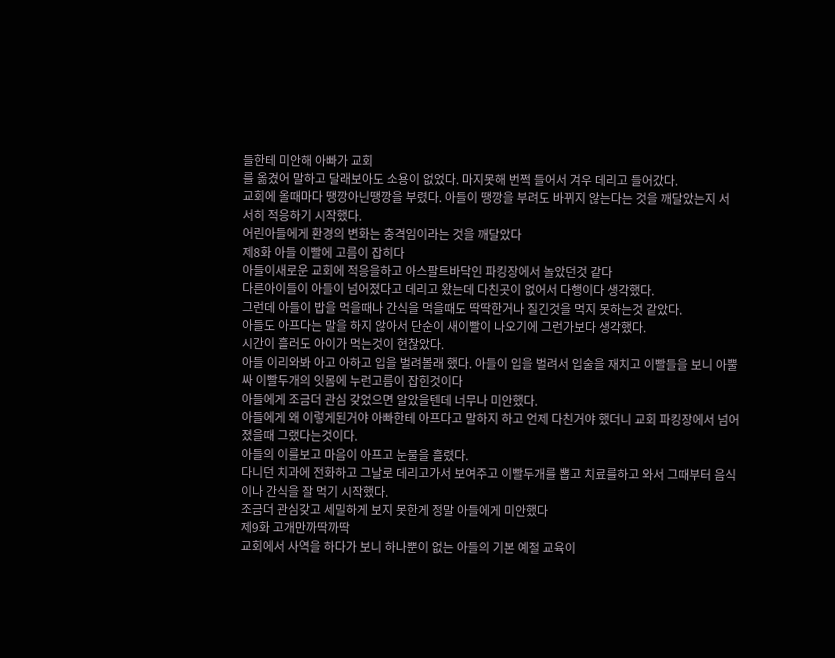들한테 미안해 아빠가 교회
를 옮겼어 말하고 달래보아도 소용이 없었다. 마지못해 번쩍 들어서 겨우 데리고 들어갔다.
교회에 올때마다 땡깡아닌땡깡을 부렸다. 아들이 땡깡을 부려도 바뀌지 않는다는 것을 깨달았는지 서
서히 적응하기 시작했다.
어린아들에게 환경의 변화는 충격임이라는 것을 깨달았다
제8화 아들 이빨에 고름이 잡히다
아들이새로운 교회에 적응을하고 아스팔트바닥인 파킹장에서 놀았던것 같다
다른아이들이 아들이 넘어졌다고 데리고 왔는데 다친곳이 없어서 다행이다 생각했다.
그런데 아들이 밥을 먹을때나 간식을 먹을때도 딱딱한거나 질긴것을 먹지 못하는것 같았다.
아들도 아프다는 말을 하지 않아서 단순이 새이빨이 나오기에 그런가보다 생각했다.
시간이 흘러도 아이가 먹는것이 현찮았다.
아들 이리와봐 아고 아하고 입을 벌려볼래 했다. 아들이 입을 벌려서 입술을 재치고 이빨들을 보니 아뿔
싸 이빨두개의 잇몸에 누런고름이 잡힌것이다
아들에게 조금더 관심 갖었으면 알았을텐데 너무나 미안했다.
아들에게 왜 이렇게된거야 아빠한테 아프다고 말하지 하고 언제 다친거야 했더니 교회 파킹장에서 넘어
졌을때 그랬다는것이다.
아들의 이를보고 마음이 아프고 눈물을 흘렸다.
다니던 치과에 전화하고 그날로 데리고가서 보여주고 이빨두개를 뽑고 치료를하고 와서 그때부터 음식
이나 간식을 잘 먹기 시작했다.
조금더 관심갖고 세밀하게 보지 못한게 정말 아들에게 미안했다
제9화 고개만까딱까딱
교회에서 사역을 하다가 보니 하나뿐이 없는 아들의 기본 예절 교육이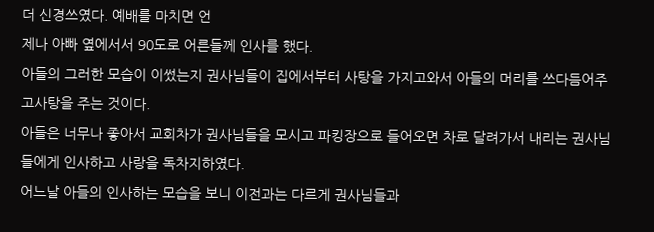더 신경쓰였다. 예배를 마치면 언
제나 아빠 옆에서서 90도로 어른들께 인사를 했다.
아들의 그러한 모습이 이썼는지 권사님들이 집에서부터 사탕을 가지고와서 아들의 머리를 쓰다듬어주
고사탕을 주는 것이다.
아들은 너무나 좋아서 교회차가 권사님들을 모시고 파킹장으로 들어오면 차로 달려가서 내리는 권사님
들에게 인사하고 사랑을 독차지하였다.
어느날 아들의 인사하는 모습을 보니 이전과는 다르게 권사님들과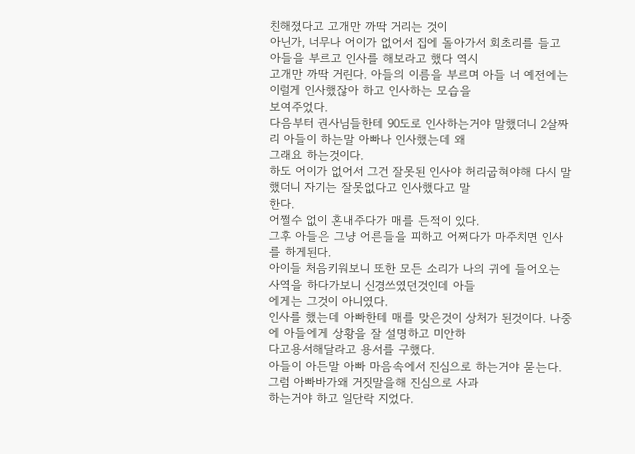친해졌다고 고개만 까딱 거리는 것이
아닌가, 너무나 어이가 없어서 집에 돌아가서 회초리를 들고 아들을 부르고 인사를 해보라고 했다 역시
고개만 까딱 거린다. 아들의 이름을 부르며 아들 너 예전에는 이럴게 인사했잖아 하고 인사하는 모습을
보여주었다.
다음부터 권사님들한테 90도로 인사하는거야 말했더니 2살짜리 아들이 하는말 아빠나 인사했는데 왜
그래요 하는것이다.
하도 어이가 없어서 그건 잘못된 인사야 허리굽혀야해 다시 말했더니 자기는 잘못없다고 인사했다고 말
한다.
어쩔수 없이 혼내주다가 매를 든적이 있다.
그후 아들은 그냥 어른들을 피하고 어쩌다가 마주치면 인사를 하게된다.
아이들 처음키워보니 또한 모든 소리가 나의 귀에 들어오는 사역을 하다가보니 신경쓰였던것인데 아들
에게는 그것이 아니였다.
인사를 했는데 아빠한테 매를 맞은것이 상처가 된것이다. 나중에 아들에게 상황을 잘 설명하고 미안하
다고용서해달라고 용서를 구했다.
아들이 아든말 아빠 마음속에서 진심으로 하는거야 묻는다. 그럼 아빠바가왜 거짓말을해 진심으로 사과
하는거야 하고 일단락 지었다.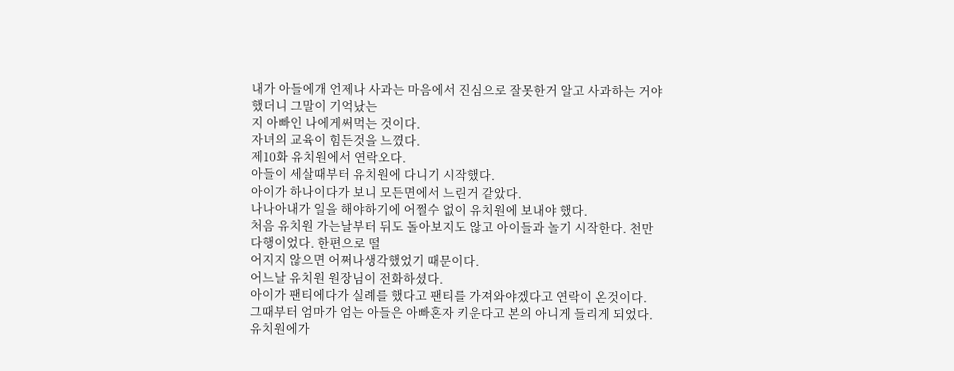내가 아들에개 언제나 사과는 마음에서 진심으로 잘못한거 알고 사과하는 거야 했더니 그말이 기억났는
지 아빠인 나에게써먹는 것이다.
자녀의 교육이 힘든것을 느꼈다.
제10화 유치원에서 연락오다.
아들이 세살때부터 유치원에 다니기 시작했다.
아이가 하나이다가 보니 모든면에서 느린거 같았다.
나나아내가 일을 해야하기에 어쩔수 없이 유치원에 보내야 했다.
처음 유치원 가는날부터 뒤도 돌아보지도 않고 아이들과 놀기 시작한다. 천만 다행이었다. 한편으로 떨
어지지 않으면 어쩌나생각했었기 때문이다.
어느날 유치원 원장님이 전화하셨다.
아이가 팬티에다가 실례를 했다고 팬티를 가져와야겠다고 연락이 온것이다.
그때부터 엄마가 엄는 아들은 아빠혼자 키운다고 본의 아니게 들리게 되었다.
유치원에가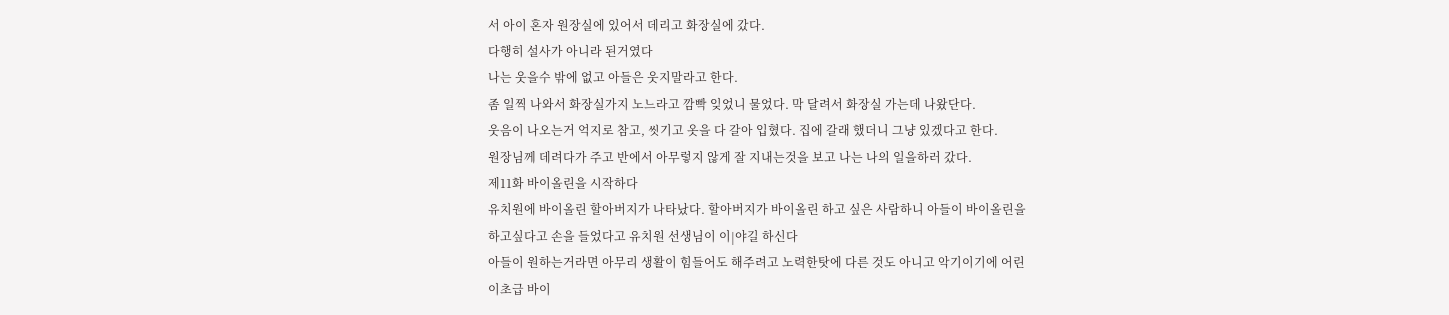서 아이 혼자 원장실에 있어서 데리고 화장실에 갔다.
다행히 설사가 아니라 된거였다
나는 웃을수 밖에 없고 아들은 웃지말라고 한다.
좀 일찍 나와서 화장실가지 노느라고 깜빡 잊었니 물었다. 막 달려서 화장실 가는데 나왔단다.
웃음이 나오는거 억지로 참고, 씻기고 옷을 다 갈아 입혔다. 집에 갈래 했더니 그냥 있겠다고 한다.
원장님께 데려다가 주고 반에서 아무렇지 않게 잘 지내는것을 보고 나는 나의 일을하러 갔다.
제11화 바이올린을 시작하다
유치원에 바이올린 할아버지가 나타났다. 할아버지가 바이올린 하고 싶은 사람하니 아들이 바이올린을
하고싶다고 손을 들었다고 유치원 선생님이 이|야길 하신다
아들이 원하는거라면 아무리 생활이 힘들어도 해주려고 노력한탓에 다른 것도 아니고 악기이기에 어린
이초급 바이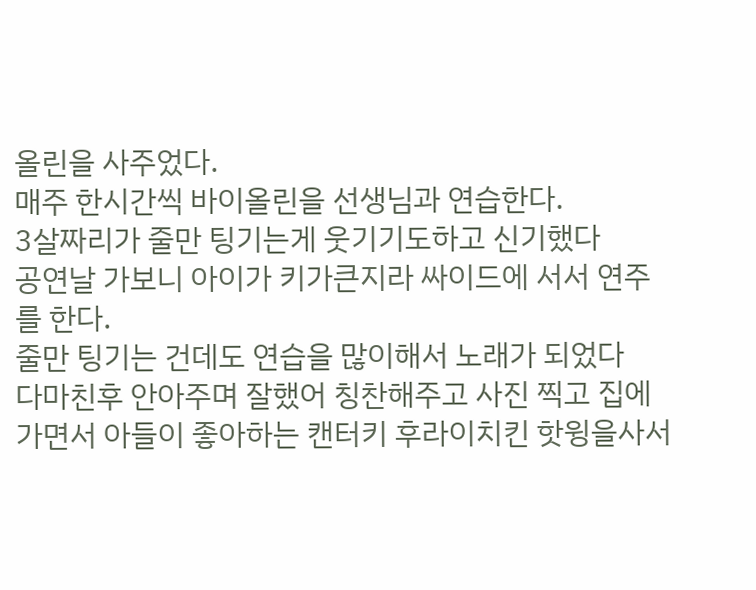올린을 사주었다.
매주 한시간씩 바이올린을 선생님과 연습한다.
3살짜리가 줄만 팅기는게 웃기기도하고 신기했다
공연날 가보니 아이가 키가큰지라 싸이드에 서서 연주를 한다.
줄만 팅기는 건데도 연습을 많이해서 노래가 되었다
다마친후 안아주며 잘했어 칭찬해주고 사진 찍고 집에가면서 아들이 좋아하는 캔터키 후라이치킨 핫윙을사서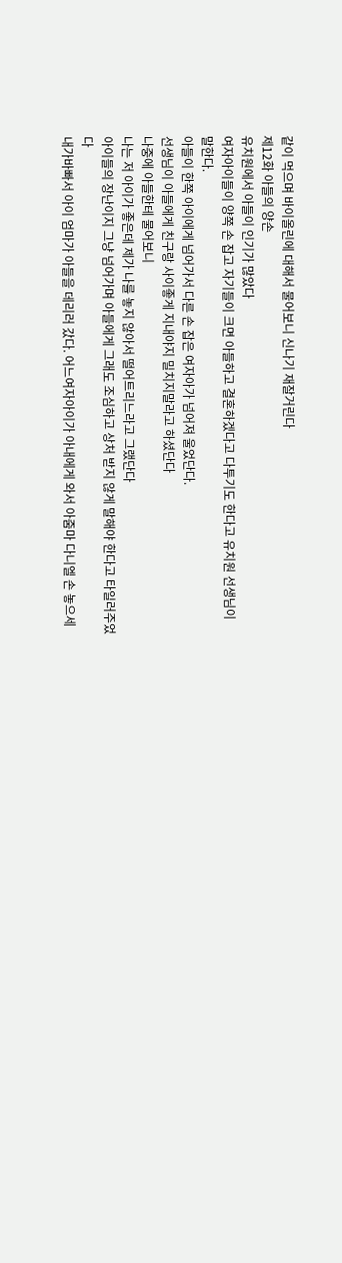같이 먹으며 바이올린에 대해서 물어보니 신나기 재잘거린다
제12화 아들의 양손
유치원에서 아들이 인기가 많았다
여자아이들이 양쪽 손 잡고 자기들이 크면 아들하고 결혼하겠다고 다투기도 한다고 유치원 선생님이
말한다.
아들이 한쪽 아이에게 넘어가서 다른 손 잡은 여자아가 넘어져 울었단다.
선생님이 아들에게 친구랑 사이좋게 지내야지 밀치지말라고 하셨단다
나중에 아들한테 물어보니
나는 저 아이가 좋은데 제가 나를 놓지 않아서 떨어트리느라고 그랬단다
아이들의 장난이지 그냥 넘어가며 아들에게 그래도 조심하고 상처 받지 않게 말해야 한다고 타일러주었
다
내가바빠서 아이 엄마가 아들을 데리러 갔다. 어느여자아이가 아내에게 와서 아줌마 다니엘 손 놓으세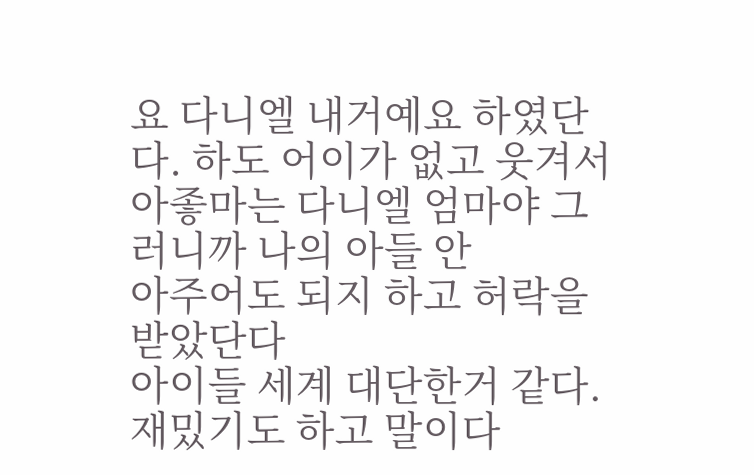요 다니엘 내거예요 하였단다. 하도 어이가 없고 웃겨서 아좋마는 다니엘 엄마야 그러니까 나의 아들 안
아주어도 되지 하고 허락을 받았단다
아이들 세계 대단한거 같다. 재밌기도 하고 말이다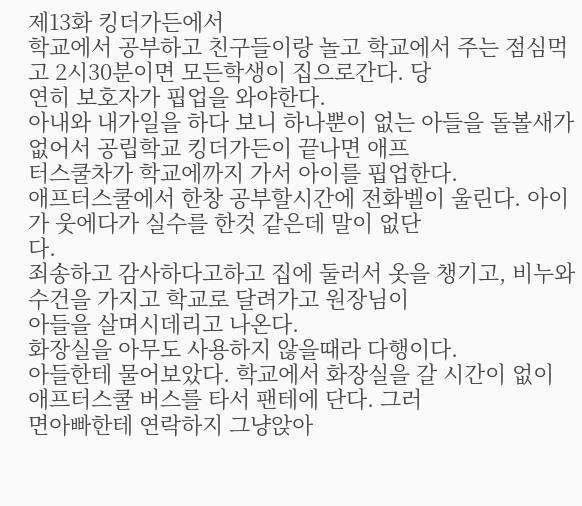제13화 킹더가든에서
학교에서 공부하고 친구들이랑 놀고 학교에서 주는 점심먹고 2시30분이면 모든학생이 집으로간다. 당
연히 보호자가 핍업을 와야한다.
아내와 내가일을 하다 보니 하나뿐이 없는 아들을 돌볼새가 없어서 공립학교 킹더가든이 끝나면 애프
터스쿨차가 학교에까지 가서 아이를 핍업한다.
애프터스쿨에서 한창 공부할시간에 전화벨이 울린다. 아이가 웃에다가 실수를 한것 같은데 말이 없단
다.
죄송하고 감사하다고하고 집에 둘러서 옷을 챙기고, 비누와 수건을 가지고 학교로 달려가고 원장님이
아들을 살며시데리고 나온다.
화장실을 아무도 사용하지 않을때라 다행이다.
아들한테 물어보았다. 학교에서 화장실을 갈 시간이 없이 애프터스쿨 버스를 타서 팬테에 단다. 그러
면아빠한테 연락하지 그냥앉아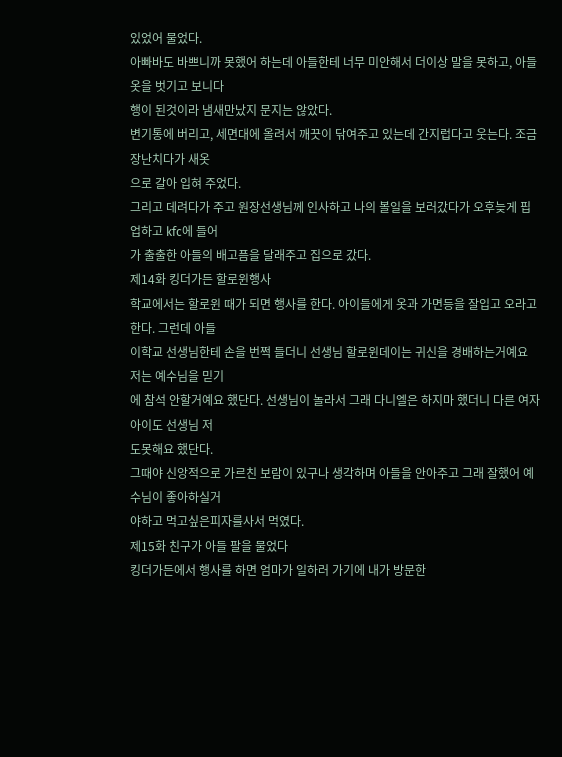있었어 물었다.
아빠바도 바쁘니까 못했어 하는데 아들한테 너무 미안해서 더이상 말을 못하고, 아들 옷을 벗기고 보니다
행이 된것이라 냄새만났지 문지는 않았다.
변기통에 버리고, 세면대에 올려서 깨끗이 닦여주고 있는데 간지럽다고 웃는다. 조금 장난치다가 새옷
으로 갈아 입혀 주었다.
그리고 데려다가 주고 원장선생님께 인사하고 나의 볼일을 보러갔다가 오후늦게 핍업하고 kfc에 들어
가 출출한 아들의 배고픔을 달래주고 집으로 갔다.
제14화 킹더가든 할로윈행사
학교에서는 할로윈 때가 되면 행사를 한다. 아이들에게 옷과 가면등을 잘입고 오라고 한다. 그런데 아들
이학교 선생님한테 손을 번쩍 들더니 선생님 할로윈데이는 귀신을 경배하는거예요 저는 예수님을 믿기
에 참석 안할거예요 했단다. 선생님이 놀라서 그래 다니엘은 하지마 했더니 다른 여자아이도 선생님 저
도못해요 했단다.
그때야 신앙적으로 가르친 보람이 있구나 생각하며 아들을 안아주고 그래 잘했어 예수님이 좋아하실거
야하고 먹고싶은피자를사서 먹였다.
제15화 친구가 아들 팔을 물었다
킹더가든에서 행사를 하면 엄마가 일하러 가기에 내가 방문한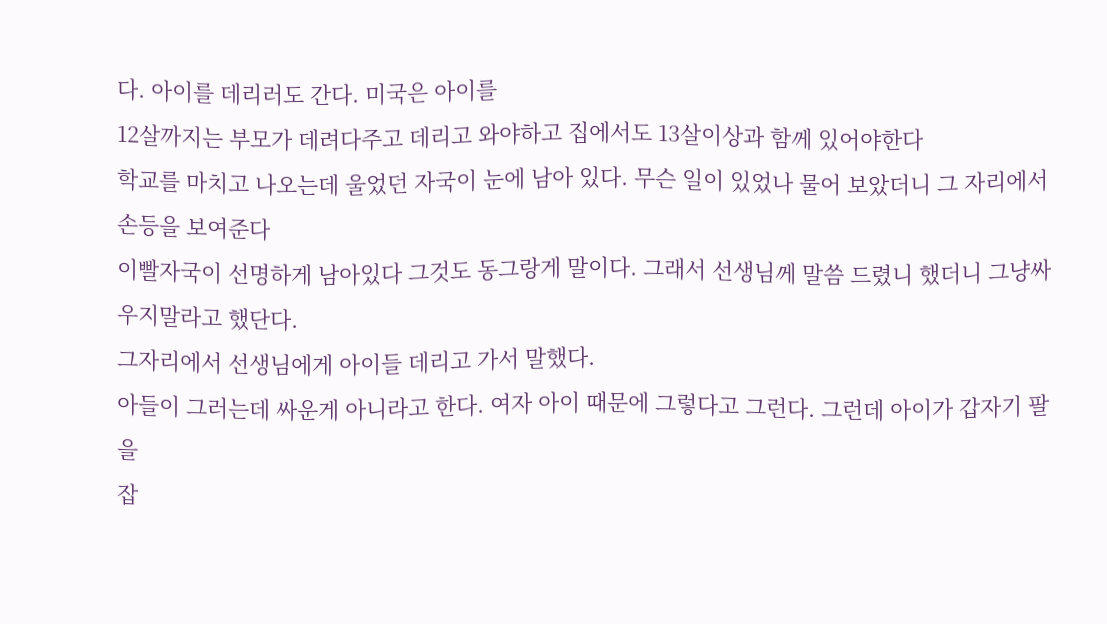다. 아이를 데리러도 간다. 미국은 아이를
12살까지는 부모가 데려다주고 데리고 와야하고 집에서도 13살이상과 함께 있어야한다
학교를 마치고 나오는데 울었던 자국이 눈에 남아 있다. 무슨 일이 있었나 물어 보았더니 그 자리에서
손등을 보여준다
이빨자국이 선명하게 남아있다 그것도 동그랑게 말이다. 그래서 선생님께 말씀 드렸니 했더니 그냥싸
우지말라고 했단다.
그자리에서 선생님에게 아이들 데리고 가서 말했다.
아들이 그러는데 싸운게 아니라고 한다. 여자 아이 때문에 그렇다고 그런다. 그런데 아이가 갑자기 팔을
잡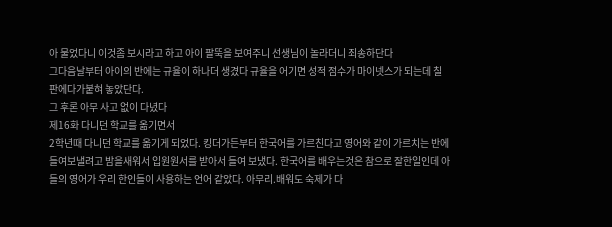아 물었다니 이것좀 보시라고 하고 아이 팔뚝을 보여주니 선생님이 놀라더니 죄송하단다
그다음날부터 아이의 반에는 규율이 하나더 생겼다 규율을 어기면 성적 점수가 마이넷스가 되는데 칠
판에다가붙혀 놓았단다.
그 후론 아무 사고 없이 다녔다
제16화 다니던 학교를 옮기면서
2학년때 다니던 학교를 옮기게 되었다. 킹더가든부터 한국어를 가르친다고 영어와 같이 가르치는 반에
들여보낼려고 밤을새워서 입원원서를 받아서 들여 보냈다. 한국어를 배우는것은 참으로 잘한일인데 아
들의 영어가 우리 한인들이 사용하는 언어 같았다. 아무리.배워도 숙제가 다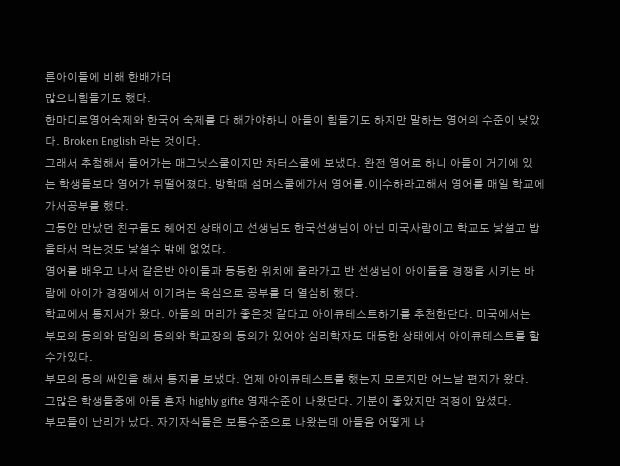른아이들에 비해 한배가더
많으니힘들기도 했다.
한마디로영어숙제와 한국어 숙제를 다 해가야하니 아들이 힘들기도 하지만 말하는 영어의 수준이 낮았
다. Broken English 라는 것이다.
그래서 추첨해서 들어가는 매그닛스쿨이지만 차터스쿨에 보냈다. 완전 영어로 하니 아들이 거기에 있
는 학생들보다 영어가 뒤떨어졌다. 방학때 섬머스쿨에가서 영어를.이|수하라고해서 영어를 매일 학교에
가서공부를 했다.
그동안 만났던 친구들도 헤어진 상태이고 선생님도 한국선생님이 아닌 미국사람이고 학교도 낯설고 밥
을타서 먹는것도 낯설수 밖에 없었다.
영어를 배우고 나서 같은반 아이들과 동등한 위치에 올라가고 반 선생님이 아이들을 경쟁을 시키는 바
람에 아이가 경쟁에서 이기려는 욕심으로 공부를 더 열심히 했다.
학교에서 통지서가 왔다. 아들의 머리가 좋은것 같다고 아이큐테스트하기를 추천한단다. 미국에서는
부모의 동의와 담임의 동의와 학교장의 동의가 있어야 심리학자도 대동한 상태에서 아이큐테스트를 할
수가있다.
부모의 동의 싸인을 해서 통지를 보냈다. 언제 아이큐테스트를 했는지 모르지만 어느날 편지가 왔다.
그많은 학생들중에 아들 혼자 highly gifte 영재수준이 나왔단다. 기분이 좋았지만 걱정이 앞셨다.
부모들이 난리가 났다. 자기자식들은 보통수준으로 나왔는데 아들음 어떻게 나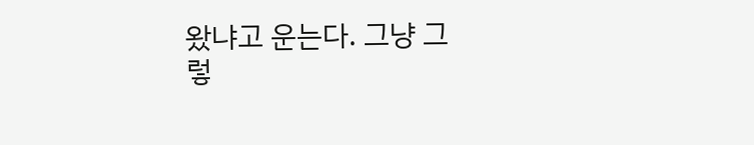왔냐고 운는다. 그냥 그
렇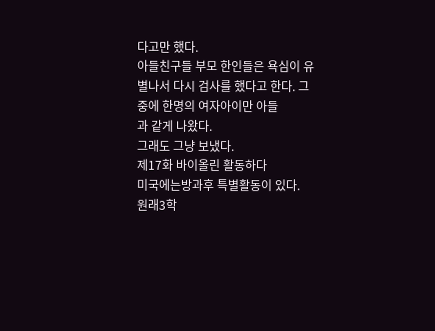다고만 했다.
아들친구들 부모 한인들은 욕심이 유별나서 다시 검사를 했다고 한다. 그중에 한명의 여자아이만 아들
과 같게 나왔다.
그래도 그냥 보냈다.
제17화 바이올린 활동하다
미국에는방과후 특별활동이 있다.
원래3학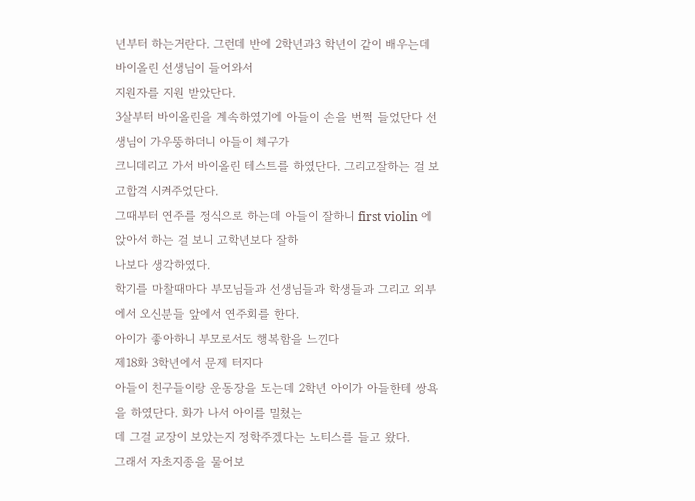년부터 하는거란다. 그런데 반에 2학년과3 학년이 같이 배우는데 바이올린 선생님이 들어와서
지원자를 지원 받았단다.
3살부터 바이올린을 계속하였기에 아들이 손을 번쩍 들었단다 선생님이 가우뚱하더니 아들이 체구가
크니데리고 가서 바이올린 테스트를 하였단다. 그리고잘하는 걸 보고합격 시켜주었단다.
그때부터 연주를 정식으로 하는데 아들이 잘하니 first violin 에 앉아서 하는 걸 보니 고학년보다 잘하
나보다 생각하였다.
학기를 마찰때마다 부모님들과 선생님들과 학생들과 그리고 외부에서 오신분들 앞에서 연주회를 한다.
아이가 좋아하니 부모로서도 행복함을 느낀다
제18화 3학년에서 문제 터지다
아들이 친구들이랑 운동장을 도는데 2학년 아이가 아들한테 쌍욕을 하였단다. 화가 나서 아이를 밀쳤는
데 그걸 교장이 보았는지 정학주겠다는 노티스를 들고 왔다.
그래서 자초지종을 물어보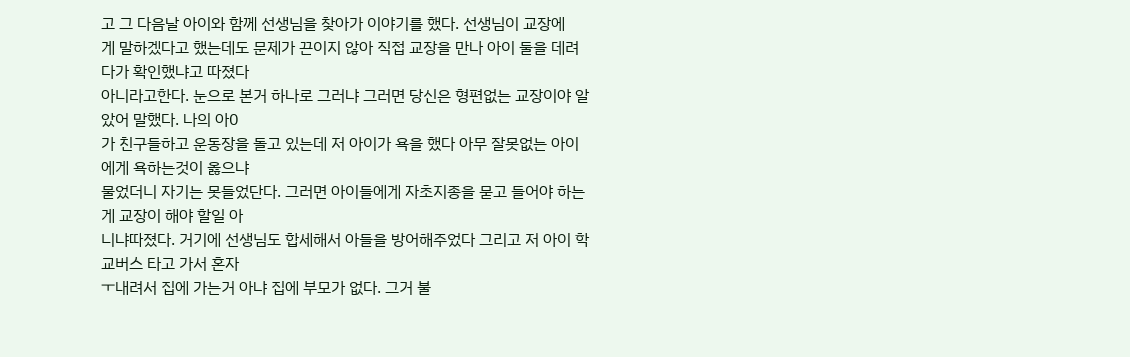고 그 다음날 아이와 함께 선생님을 찾아가 이야기를 했다. 선생님이 교장에
게 말하겠다고 했는데도 문제가 끈이지 않아 직접 교장을 만나 아이 둘을 데려다가 확인했냐고 따졌다
아니라고한다. 눈으로 본거 하나로 그러냐 그러면 당신은 형편없는 교장이야 알았어 말했다. 나의 아0
가 친구들하고 운동장을 돌고 있는데 저 아이가 욕을 했다 아무 잘못없는 아이에게 욕하는것이 옳으냐
물었더니 자기는 못들었단다. 그러면 아이들에게 자초지종을 묻고 들어야 하는게 교장이 해야 할일 아
니냐따졌다. 거기에 선생님도 합세해서 아들을 방어해주었다 그리고 저 아이 학교버스 타고 가서 혼자
ㅜ내려서 집에 가는거 아냐 집에 부모가 없다. 그거 불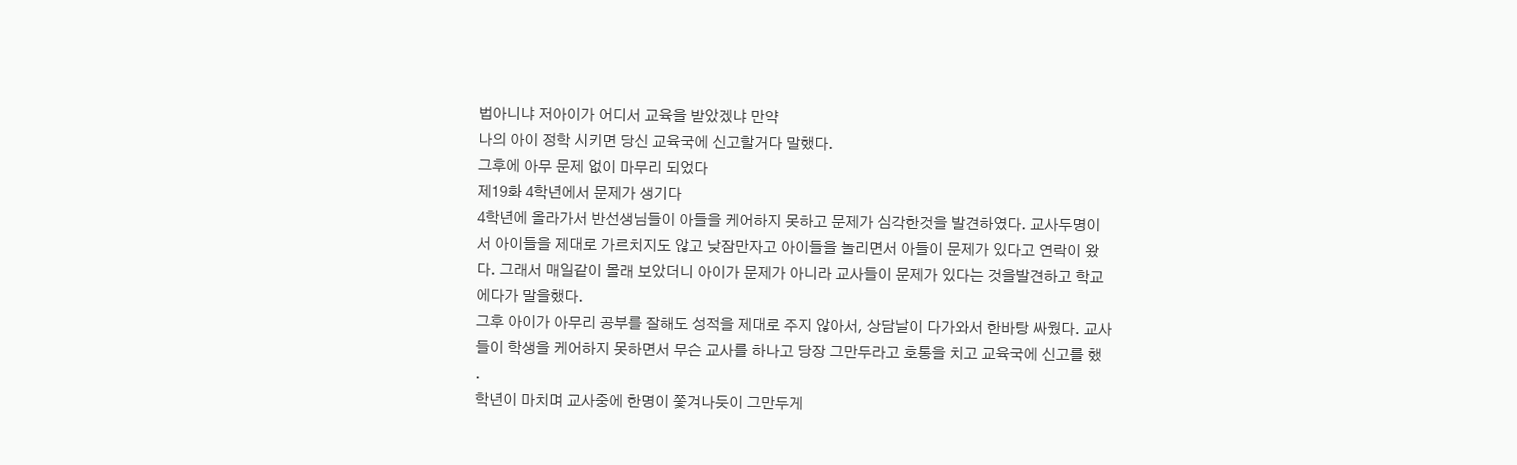법아니냐 저아이가 어디서 교육을 받았겠냐 만약
나의 아이 정학 시키면 당신 교육국에 신고할거다 말했다.
그후에 아무 문제 없이 마무리 되었다
제19화 4학년에서 문제가 생기다
4학년에 올라가서 반선생님들이 아들을 케어하지 못하고 문제가 심각한것을 발견하였다. 교사두명이
서 아이들을 제대로 가르치지도 않고 낮잠만자고 아이들을 놀리면서 아들이 문제가 있다고 연락이 왔
다. 그래서 매일같이 몰래 보았더니 아이가 문제가 아니라 교사들이 문제가 있다는 것을발견하고 학교
에다가 말을했다.
그후 아이가 아무리 공부를 잘해도 성적을 제대로 주지 않아서, 상담날이 다가와서 한바탕 싸웠다. 교사
들이 학생을 케어하지 못하면서 무슨 교사를 하나고 당장 그만두라고 호통을 치고 교육국에 신고를 했
.
학년이 마치며 교사중에 한명이 쫓겨나듯이 그만두게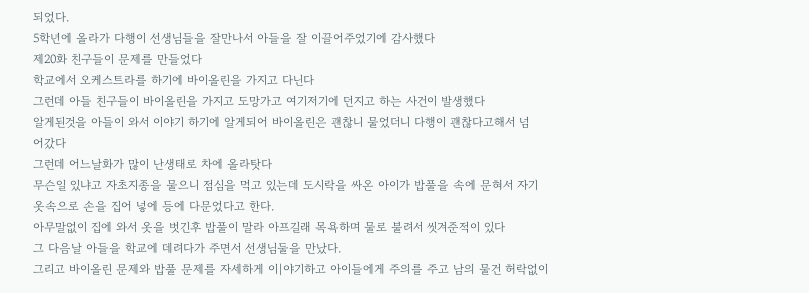되었다.
5학년에 올라가 다행이 선생님들을 잘만나서 아들을 잘 이끌어주었기에 감사했다
제20화 친구들이 문제를 만들었다
학교에서 오케스트라를 하기에 바이올린을 가지고 다닌다
그런데 아들 친구들이 바이올린을 가지고 도망가고 여기저기에 던지고 하는 사건이 발생했다
알게된것을 아들이 와서 이야기 하기에 알게되어 바이올린은 괜찮니 물었더니 다행이 괜찮다고해서 넘
어갔다
그런데 어느날화가 많이 난생태로 차에 올라탓다
무슨일 있냐고 자초지종을 물으니 점심을 먹고 있는데 도시락을 싸온 아이가 밥풀을 속에 문혀서 자기
옷속으로 손을 집어 넣에 등에 다문었다고 한다.
아무말없이 집에 와서 옷을 벗긴후 밥풀이 말라 아프길래 목욕하며 물로 불려서 씻겨준적이 있다
그 다음날 아들을 학교에 데려다가 주면서 선생님둘을 만났다.
그리고 바이올린 문제와 밥풀 문제를 자세하게 이|야기하고 아이들에게 주의를 주고 남의 물건 허락없이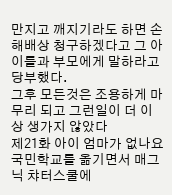만지고 깨지기라도 하면 손해배상 청구하겠다고 그 아이틀과 부모에게 말하라고 당부했다.
그후 모든것은 조용하게 마무리 되고 그런일이 더 이상 생가지 않았다
제21화 아이 엄마가 없나요
국민학교를 옮기면서 매그닉 챠터스쿨에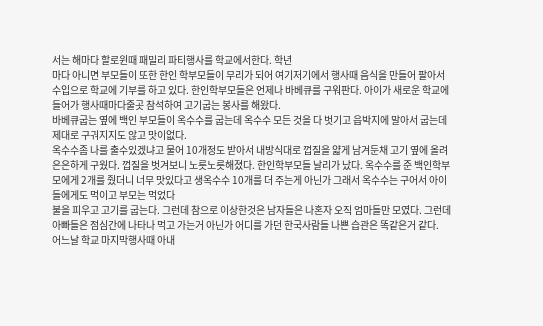서는 해마다 할로윈때 패밀리 파티행사를 학교에서한다. 학년
마다 아니면 부모들이 또한 한인 학부모들이 무리가 되어 여기저기에서 행사때 음식을 만들어 팔아서
수입으로 학교에 기부를 하고 있다. 한인학부모들은 언제나 바베큐를 구워판다. 아이가 새로운 학교에
들어가 행사때마다줄곳 참석하여 고기굽는 봉사를 해왔다.
바베큐굽는 옆에 백인 부모들이 옥수수를 굽는데 옥수수 모든 것을 다 벗기고 읍박지에 말아서 굽는데
제대로 구궈지지도 않고 맛이없다.
옥수수좀 나를 출수있겠냐고 물어 10개정도 받아서 내방식대로 껍질을 얇게 남겨둔채 고기 옆에 올려
은은하게 구웠다. 껍질을 벗겨보니 노릇노릇해졌다. 한인학부모들 날리가 났다. 옥수수를 준 백인학부
모에게 2개를 줬더니 너무 맛있다고 생옥수수 10개를 더 주는게 아닌가 그래서 옥수수는 구어서 아이
들에게도 먹이고 부모는 먹었다
불을 피우고 고기를 굽는다. 그런데 참으로 이상한것은 남자들은 나혼자 오직 엄마들만 모였다. 그런데
아빠들은 점심간에 나타나 먹고 가는거 아닌가 어디를 가던 한국사람들 나쁜 습관은 똑같은거 같다.
어느날 학교 마지막행사때 아내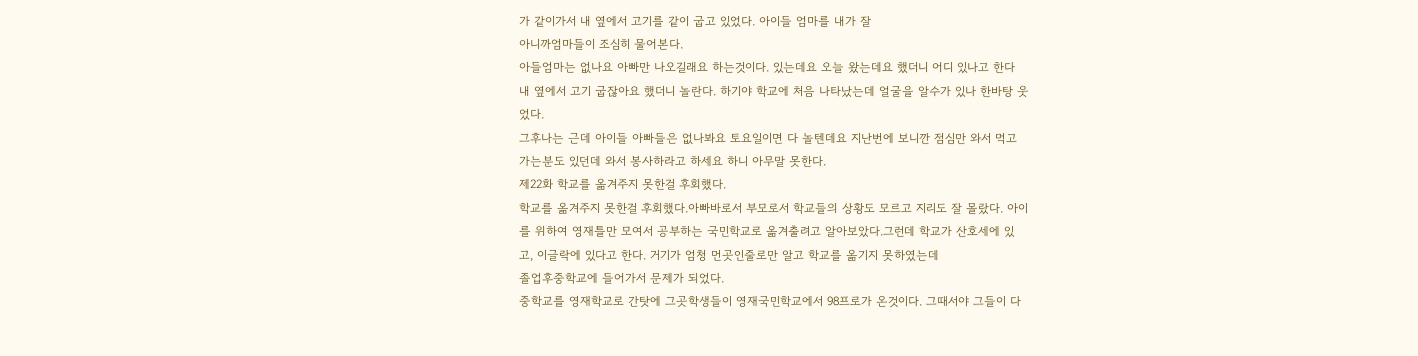가 같이가서 내 옆에서 고기를 같이 굽고 있었다. 아이들 엄마를 내가 잘
아니까엄마들이 조심히 물어본다.
아들엄마는 없나요 아빠만 나오길래요 하는것이다. 있는데요 오늘 왔는데요 했더니 어디 있나고 한다
내 옆에서 고기 굽잖아요 했더니 놀란다. 하기야 학교에 처음 나타났는데 얼굴을 알수가 있나 한바탕 웃
었다.
그후나는 근데 아이들 아빠들은 없나봐요 토요일이면 다 놀텐데요 지난번에 보니깐 점심만 와서 먹고
가는분도 있던데 와서 봉사하라고 하세요 하니 아무말 못한다.
제22화 학교를 옮겨주지 못한걸 후회했다.
학교를 옮겨주지 못한걸 후회했다.아빠바로서 부모로서 학교들의 상황도 모르고 지리도 잘 몰랐다. 아이
를 위하여 영재틀만 모여서 공부하는 국민학교로 옮겨출려고 알아보았다.그런데 학교가 산호세에 있
고, 이글락에 있다고 한다. 거기가 엄청 먼곳인줄로만 알고 학교를 옮기지 못하였는데
졸업후중학교에 들어가서 문제가 되었다.
중학교를 영재학교로 간탓에 그곳학생들이 영재국민학교에서 98프로가 온것이다. 그때서야 그들이 다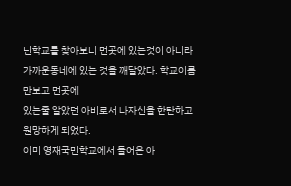닌학교를 찾아보니 먼곳에 있는것이 아니라 가까운동네에 있는 것을 깨달았다. 학교이름만보고 먼곳에
있는줄 알았던 아비로서 나자신을 한탄하고 원망하게 되었다.
이미 영재국민학교에서 들어온 아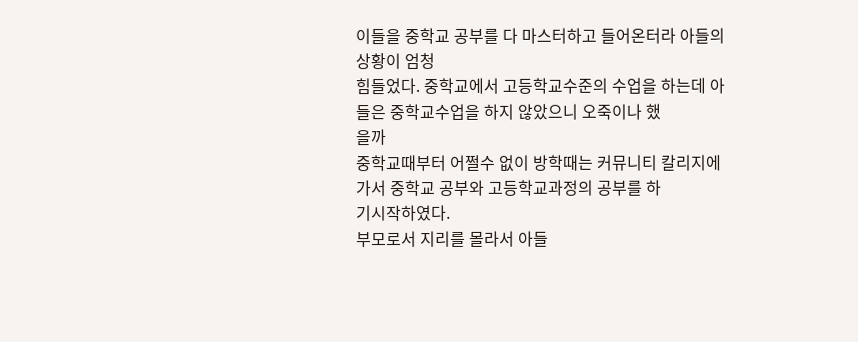이들을 중학교 공부를 다 마스터하고 들어온터라 아들의 상황이 엄청
힘들었다. 중학교에서 고등학교수준의 수업을 하는데 아들은 중학교수업을 하지 않았으니 오죽이나 했
을까
중학교때부터 어쩔수 없이 방학때는 커뮤니티 칼리지에가서 중학교 공부와 고등학교과정의 공부를 하
기시작하였다.
부모로서 지리를 몰라서 아들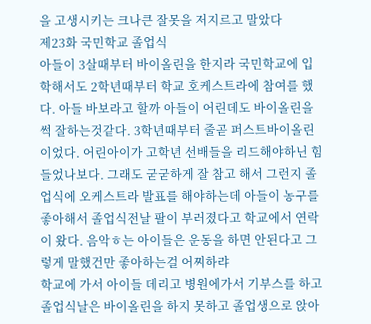을 고생시키는 크나큰 잘못을 저지르고 말았다
제23화 국민학교 졸업식
아들이 3살때부터 바이올린을 한지라 국민학교에 입학해서도 2학년때부터 학교 호케스트라에 참여를 했다. 아들 바보라고 할까 아들이 어린데도 바이올린을 썩 잘하는것같다. 3학년때부터 줄곧 퍼스트바이올린이었다. 어린아이가 고학년 선배들을 리드해야하닌 힘들었나보다. 그래도 굳굳하게 잘 참고 해서 그런지 졸업식에 오케스트라 발표를 해야하는데 아들이 농구를 좋아해서 졸업식전날 팔이 부러졌다고 학교에서 연락이 왔다. 음악ㅎ는 아이들은 운동을 하면 안된다고 그렇게 말했건만 좋아하는걸 어찌하랴
학교에 가서 아이들 데리고 병원에가서 기부스를 하고 졸업식날은 바이올린을 하지 못하고 졸업생으로 앉아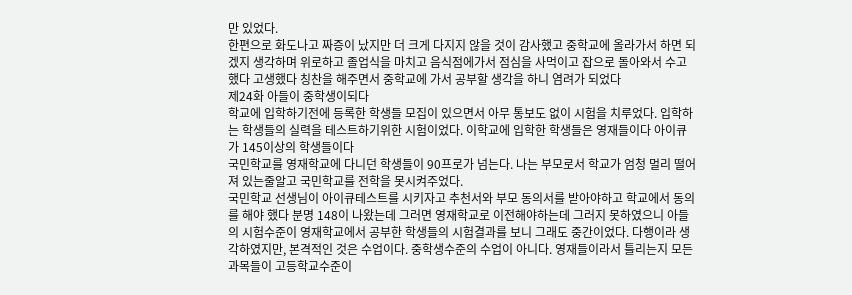만 있었다.
한편으로 화도나고 짜증이 났지만 더 크게 다지지 않을 것이 감사했고 중학교에 올라가서 하면 되겠지 생각하며 위로하고 졸업식을 마치고 음식점에가서 점심을 사먹이고 잡으로 돌아와서 수고했다 고생했다 칭찬을 해주면서 중학교에 가서 공부할 생각을 하니 염려가 되었다
제24화 아들이 중학생이되다
학교에 입학하기전에 등록한 학생들 모집이 있으면서 아무 통보도 없이 시험을 치루었다. 입학하는 학생들의 실력을 테스트하기위한 시험이었다. 이학교에 입학한 학생들은 영재들이다 아이큐가 145이상의 학생들이다
국민학교를 영재학교에 다니던 학생들이 90프로가 넘는다. 나는 부모로서 학교가 엄청 멀리 떨어져 있는줄알고 국민학교를 전학을 못시켜주었다.
국민학교 선생님이 아이큐테스트를 시키자고 추천서와 부모 동의서를 받아야하고 학교에서 동의를 해야 했다 분명 148이 나왔는데 그러면 영재학교로 이전해야하는데 그러지 못하였으니 아들의 시험수준이 영재학교에서 공부한 학생들의 시험결과를 보니 그래도 중간이었다. 다행이라 생각하였지만, 본격적인 것은 수업이다. 중학생수준의 수업이 아니다. 영재들이라서 틀리는지 모든 과목들이 고등학교수준이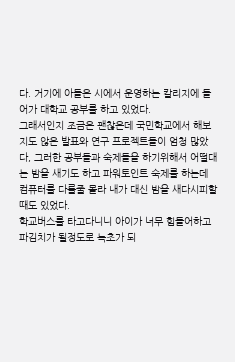다. 거기에 아들은 시에서 운영하는 칼리지에 들어가 대학교 공부를 하고 있었다.
그래서인지 조금은 괜찮은데 국민학교에서 해보지도 않은 발표와 연구 프로젝트들이 엄청 많았다, 그러한 공부들과 숙제들을 하기위해서 어떨대는 밤을 새기도 하고 파워토인트 숙제를 하는데 컴퓨터를 다룰줄 몰라 내가 대신 밤을 새다시피할때도 있었다.
학교버스를 타고다니니 아이가 너무 힘들어하고 파김치가 될정도로 녹초가 되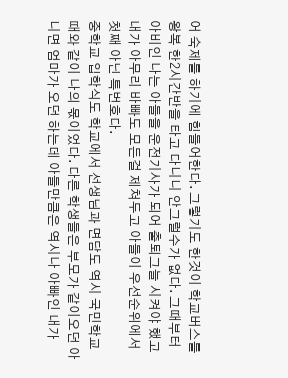어 숙제를 하기에 힘들어한다. 그렇기도 한것이 학교버스를 왕복 한2시간반을 타고 다니니 안그럴수가 없다. 그때부터 아비인 나는 아들을 운전기사가 되어 출퇴그늘 시켜야 했고 내가 아무리 바빠도 모든걸 제쳐두고 아들이 우선순위에서 첫째 아닌 특번호다.
중학교 입학식도 학교에서 선생님과 면담도 역시 국민학교때와 같이 나의 몫이었다. 다른 학생들은 부모가 같이오던 아니면 엄마가 오던 하는데 아들만큼은 역시나 아빠인 내가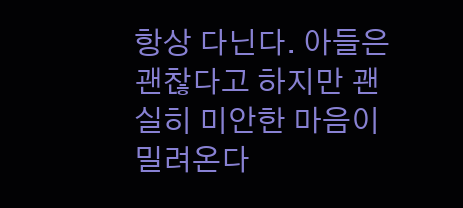항상 다닌다. 아들은 괜찮다고 하지만 괜실히 미안한 마음이 밀려온다